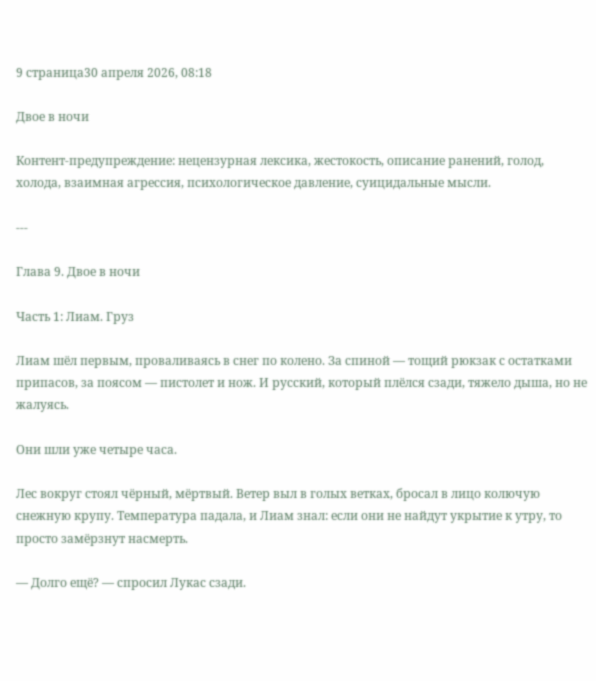9 страница30 апреля 2026, 08:18

Двое в ночи

Контент-предупреждение: нецензурная лексика, жестокость, описание ранений, голод, холода, взаимная агрессия, психологическое давление, суицидальные мысли.

---

Глава 9. Двое в ночи

Часть 1: Лиам. Груз

Лиам шёл первым, проваливаясь в снег по колено. За спиной — тощий рюкзак с остатками припасов, за поясом — пистолет и нож. И русский, который плёлся сзади, тяжело дыша, но не жалуясь.

Они шли уже четыре часа.

Лес вокруг стоял чёрный, мёртвый. Ветер выл в голых ветках, бросал в лицо колючую снежную крупу. Температура падала, и Лиам знал: если они не найдут укрытие к утру, то просто замёрзнут насмерть.

— Долго ещё? — спросил Лукас сзади.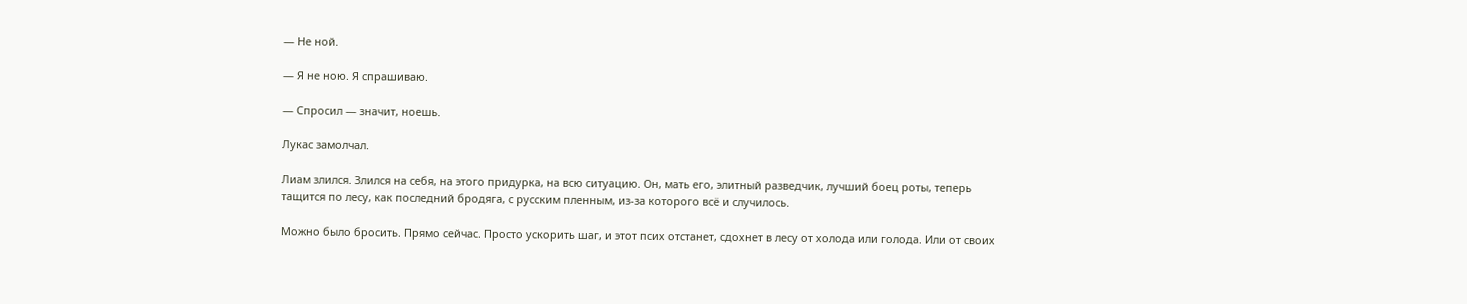— Не ной.

— Я не ною. Я спрашиваю.

— Спросил — значит, ноешь.

Лукас замолчал.

Лиам злился. Злился на себя, на этого придурка, на всю ситуацию. Он, мать его, элитный разведчик, лучший боец роты, теперь тащится по лесу, как последний бродяга, с русским пленным, из-за которого всё и случилось.

Можно было бросить. Прямо сейчас. Просто ускорить шаг, и этот псих отстанет, сдохнет в лесу от холода или голода. Или от своих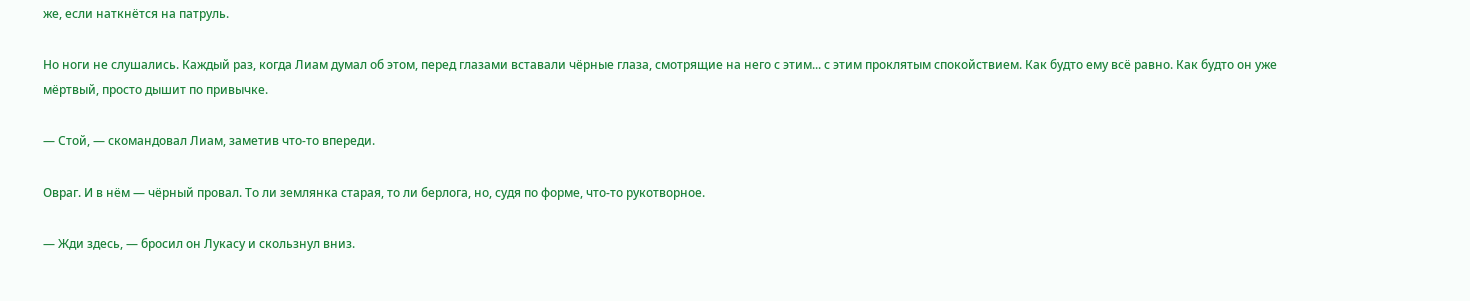же, если наткнётся на патруль.

Но ноги не слушались. Каждый раз, когда Лиам думал об этом, перед глазами вставали чёрные глаза, смотрящие на него с этим... с этим проклятым спокойствием. Как будто ему всё равно. Как будто он уже мёртвый, просто дышит по привычке.

— Стой, — скомандовал Лиам, заметив что-то впереди.

Овраг. И в нём — чёрный провал. То ли землянка старая, то ли берлога, но, судя по форме, что-то рукотворное.

— Жди здесь, — бросил он Лукасу и скользнул вниз.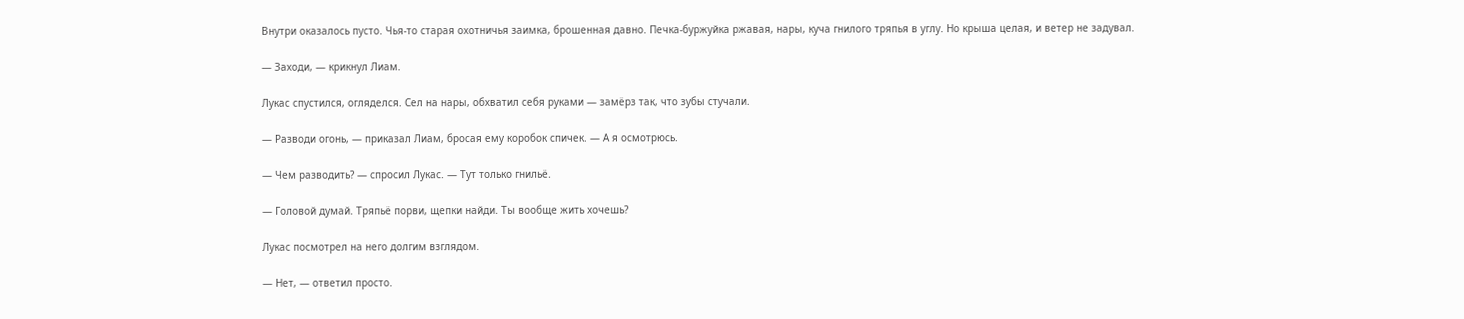Внутри оказалось пусто. Чья-то старая охотничья заимка, брошенная давно. Печка-буржуйка ржавая, нары, куча гнилого тряпья в углу. Но крыша целая, и ветер не задувал.

— Заходи, — крикнул Лиам.

Лукас спустился, огляделся. Сел на нары, обхватил себя руками — замёрз так, что зубы стучали.

— Разводи огонь, — приказал Лиам, бросая ему коробок спичек. — А я осмотрюсь.

— Чем разводить? — спросил Лукас. — Тут только гнильё.

— Головой думай. Тряпьё порви, щепки найди. Ты вообще жить хочешь?

Лукас посмотрел на него долгим взглядом.

— Нет, — ответил просто.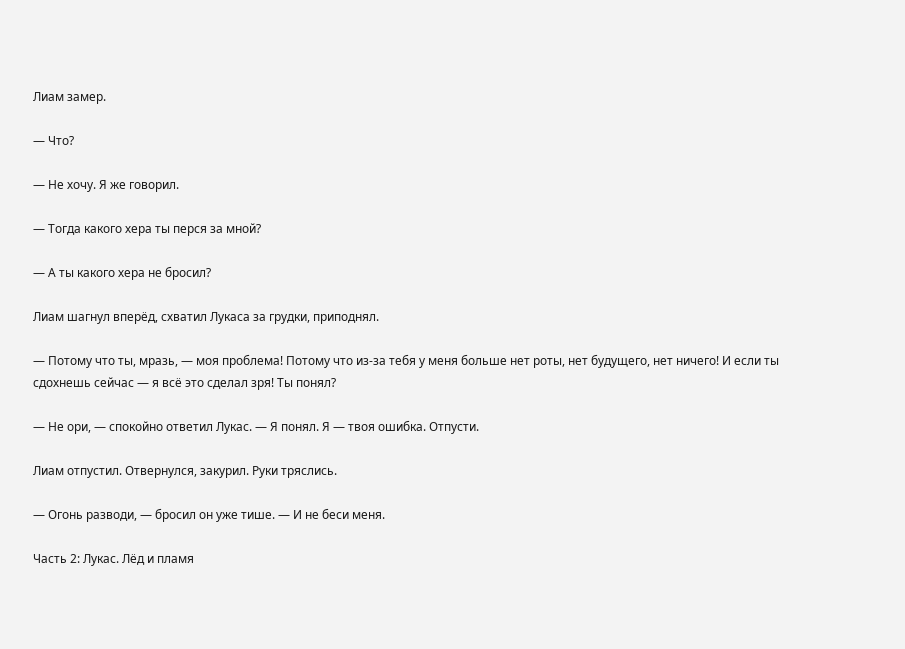Лиам замер.

— Что?

— Не хочу. Я же говорил.

— Тогда какого хера ты перся за мной?

— А ты какого хера не бросил?

Лиам шагнул вперёд, схватил Лукаса за грудки, приподнял.

— Потому что ты, мразь, — моя проблема! Потому что из-за тебя у меня больше нет роты, нет будущего, нет ничего! И если ты сдохнешь сейчас — я всё это сделал зря! Ты понял?

— Не ори, — спокойно ответил Лукас. — Я понял. Я — твоя ошибка. Отпусти.

Лиам отпустил. Отвернулся, закурил. Руки тряслись.

— Огонь разводи, — бросил он уже тише. — И не беси меня.

Часть 2: Лукас. Лёд и пламя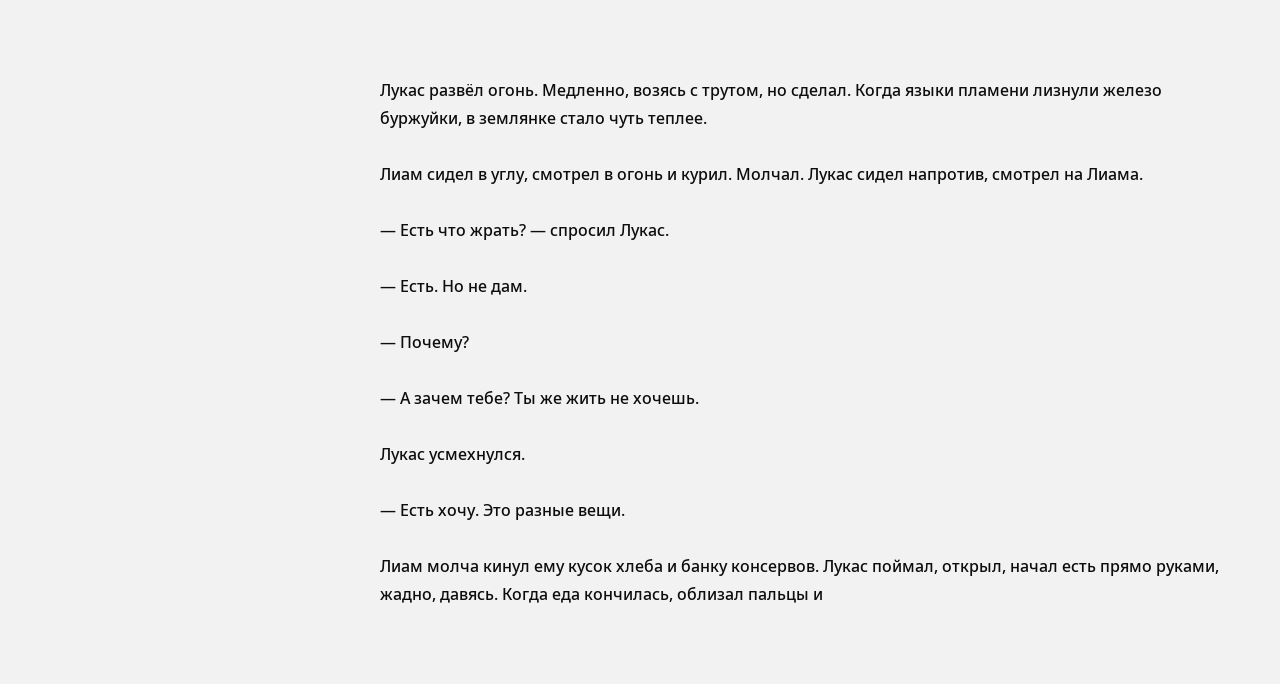Лукас развёл огонь. Медленно, возясь с трутом, но сделал. Когда языки пламени лизнули железо буржуйки, в землянке стало чуть теплее.

Лиам сидел в углу, смотрел в огонь и курил. Молчал. Лукас сидел напротив, смотрел на Лиама.

— Есть что жрать? — спросил Лукас.

— Есть. Но не дам.

— Почему?

— А зачем тебе? Ты же жить не хочешь.

Лукас усмехнулся.

— Есть хочу. Это разные вещи.

Лиам молча кинул ему кусок хлеба и банку консервов. Лукас поймал, открыл, начал есть прямо руками, жадно, давясь. Когда еда кончилась, облизал пальцы и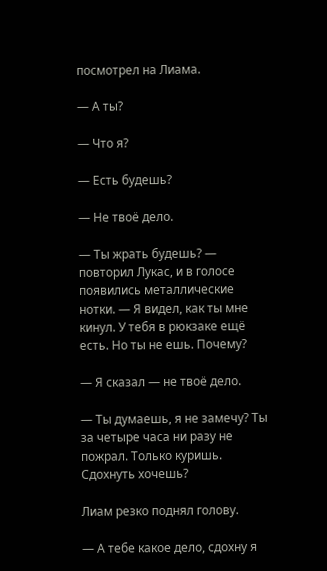посмотрел на Лиама.

— А ты?

— Что я?

— Есть будешь?

— Не твоё дело.

— Ты жрать будешь? — повторил Лукас, и в голосе появились металлические нотки. — Я видел, как ты мне кинул. У тебя в рюкзаке ещё есть. Но ты не ешь. Почему?

— Я сказал — не твоё дело.

— Ты думаешь, я не замечу? Ты за четыре часа ни разу не пожрал. Только куришь. Сдохнуть хочешь?

Лиам резко поднял голову.

— А тебе какое дело, сдохну я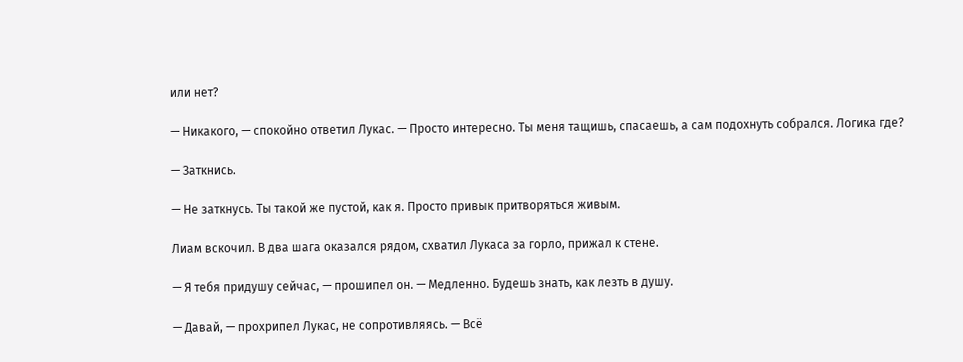или нет?

— Никакого, — спокойно ответил Лукас. — Просто интересно. Ты меня тащишь, спасаешь, а сам подохнуть собрался. Логика где?

— Заткнись.

— Не заткнусь. Ты такой же пустой, как я. Просто привык притворяться живым.

Лиам вскочил. В два шага оказался рядом, схватил Лукаса за горло, прижал к стене.

— Я тебя придушу сейчас, — прошипел он. — Медленно. Будешь знать, как лезть в душу.

— Давай, — прохрипел Лукас, не сопротивляясь. — Всё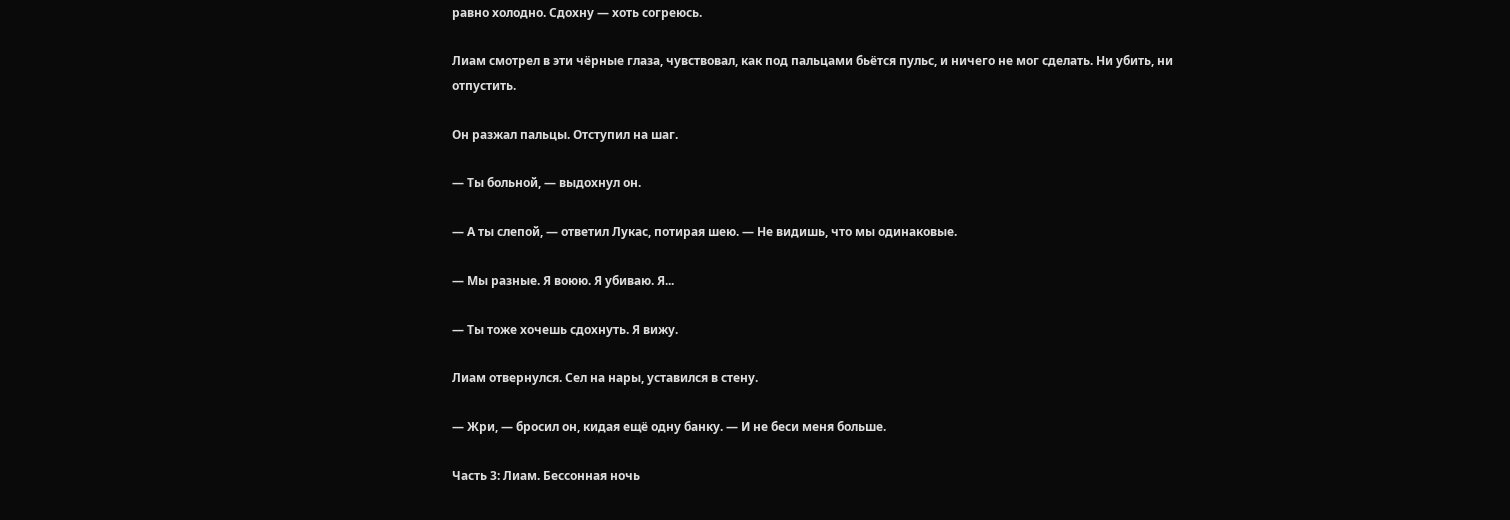равно холодно. Сдохну — хоть согреюсь.

Лиам смотрел в эти чёрные глаза, чувствовал, как под пальцами бьётся пульс, и ничего не мог сделать. Ни убить, ни отпустить.

Он разжал пальцы. Отступил на шаг.

— Ты больной, — выдохнул он.

— А ты слепой, — ответил Лукас, потирая шею. — Не видишь, что мы одинаковые.

— Мы разные. Я воюю. Я убиваю. Я...

— Ты тоже хочешь сдохнуть. Я вижу.

Лиам отвернулся. Сел на нары, уставился в стену.

— Жри, — бросил он, кидая ещё одну банку. — И не беси меня больше.

Часть 3: Лиам. Бессонная ночь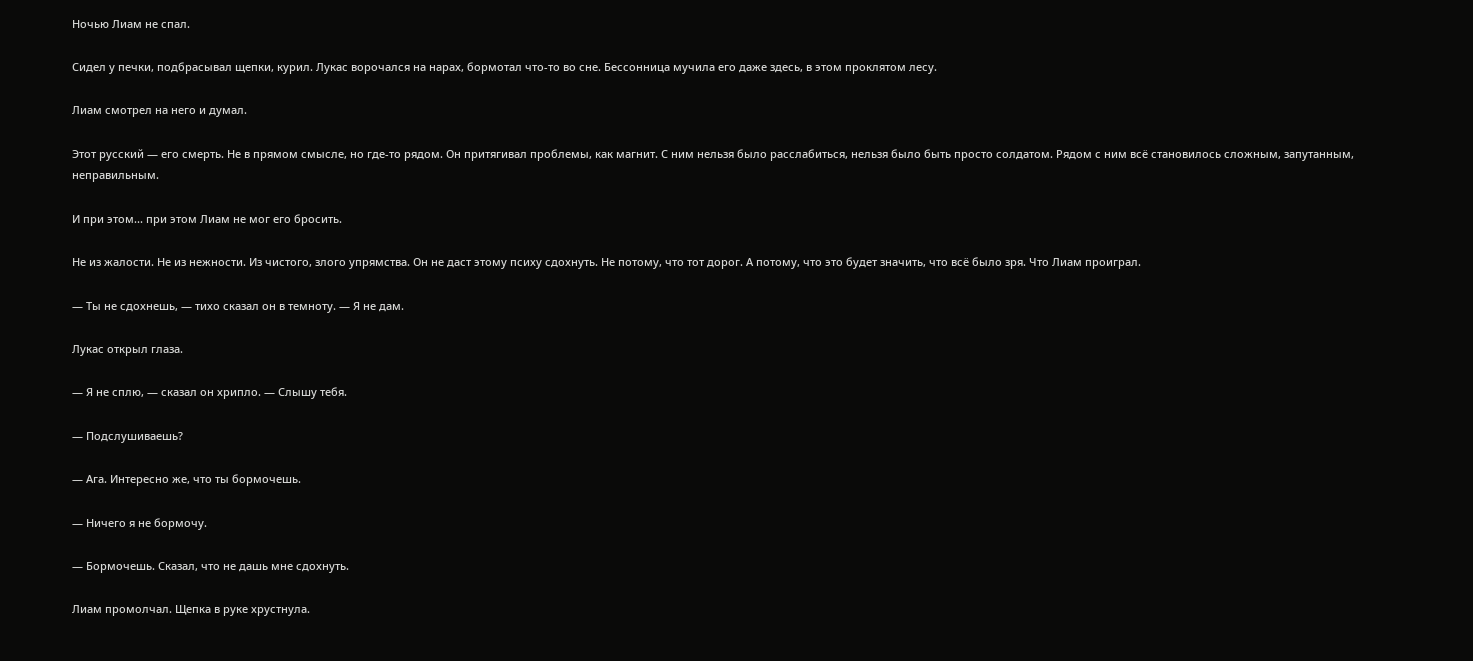Ночью Лиам не спал.

Сидел у печки, подбрасывал щепки, курил. Лукас ворочался на нарах, бормотал что-то во сне. Бессонница мучила его даже здесь, в этом проклятом лесу.

Лиам смотрел на него и думал.

Этот русский — его смерть. Не в прямом смысле, но где-то рядом. Он притягивал проблемы, как магнит. С ним нельзя было расслабиться, нельзя было быть просто солдатом. Рядом с ним всё становилось сложным, запутанным, неправильным.

И при этом... при этом Лиам не мог его бросить.

Не из жалости. Не из нежности. Из чистого, злого упрямства. Он не даст этому психу сдохнуть. Не потому, что тот дорог. А потому, что это будет значить, что всё было зря. Что Лиам проиграл.

— Ты не сдохнешь, — тихо сказал он в темноту. — Я не дам.

Лукас открыл глаза.

— Я не сплю, — сказал он хрипло. — Слышу тебя.

— Подслушиваешь?

— Ага. Интересно же, что ты бормочешь.

— Ничего я не бормочу.

— Бормочешь. Сказал, что не дашь мне сдохнуть.

Лиам промолчал. Щепка в руке хрустнула.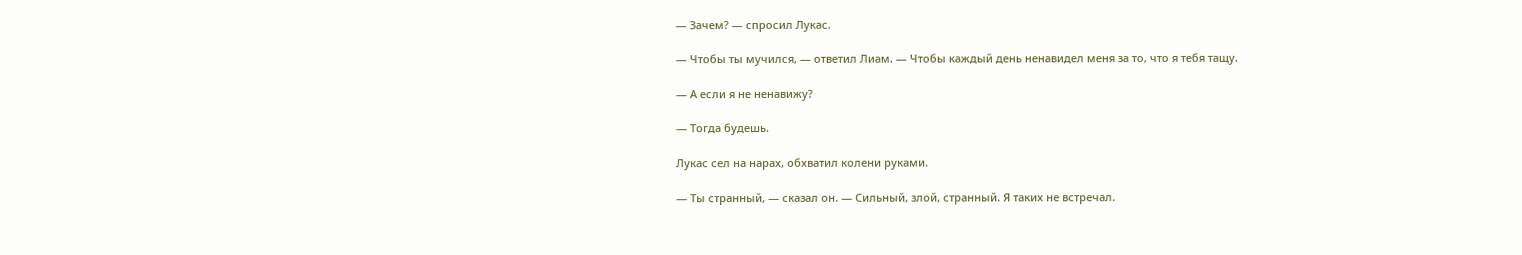— Зачем? — спросил Лукас.

— Чтобы ты мучился, — ответил Лиам. — Чтобы каждый день ненавидел меня за то, что я тебя тащу.

— А если я не ненавижу?

— Тогда будешь.

Лукас сел на нарах, обхватил колени руками.

— Ты странный, — сказал он. — Сильный, злой, странный. Я таких не встречал.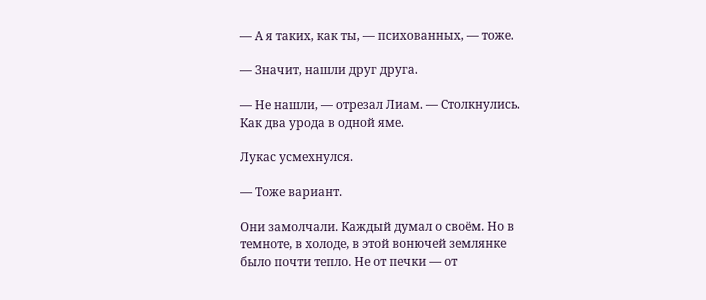— А я таких, как ты, — психованных, — тоже.

— Значит, нашли друг друга.

— Не нашли, — отрезал Лиам. — Столкнулись. Как два урода в одной яме.

Лукас усмехнулся.

— Тоже вариант.

Они замолчали. Каждый думал о своём. Но в темноте, в холоде, в этой вонючей землянке было почти тепло. Не от печки — от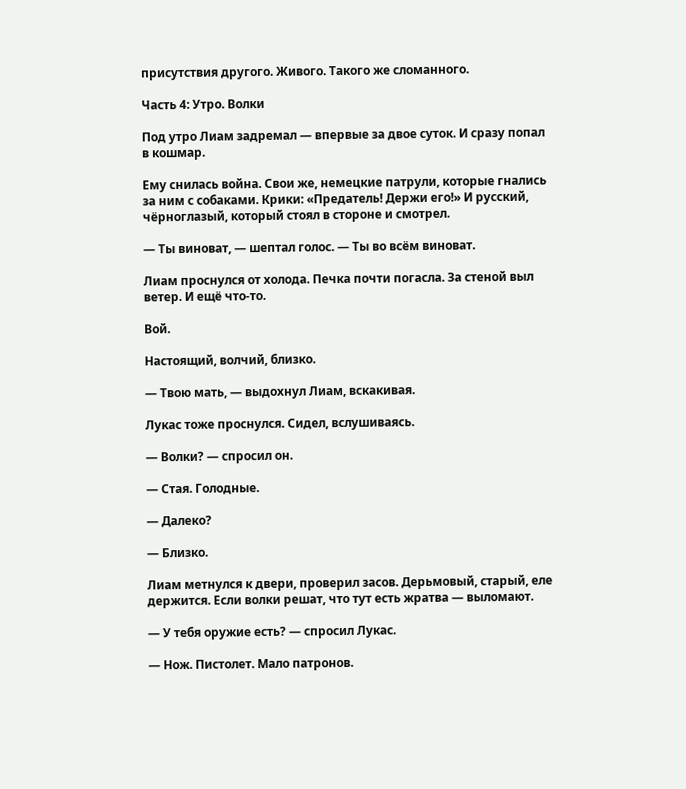присутствия другого. Живого. Такого же сломанного.

Часть 4: Утро. Волки

Под утро Лиам задремал — впервые за двое суток. И сразу попал в кошмар.

Ему снилась война. Свои же, немецкие патрули, которые гнались за ним с собаками. Крики: «Предатель! Держи его!» И русский, чёрноглазый, который стоял в стороне и смотрел.

— Ты виноват, — шептал голос. — Ты во всём виноват.

Лиам проснулся от холода. Печка почти погасла. За стеной выл ветер. И ещё что-то.

Вой.

Настоящий, волчий, близко.

— Твою мать, — выдохнул Лиам, вскакивая.

Лукас тоже проснулся. Сидел, вслушиваясь.

— Волки? — спросил он.

— Стая. Голодные.

— Далеко?

— Близко.

Лиам метнулся к двери, проверил засов. Дерьмовый, старый, еле держится. Если волки решат, что тут есть жратва — выломают.

— У тебя оружие есть? — спросил Лукас.

— Нож. Пистолет. Мало патронов.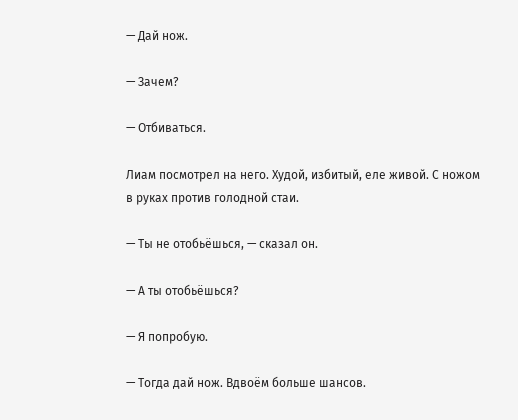— Дай нож.

— Зачем?

— Отбиваться.

Лиам посмотрел на него. Худой, избитый, еле живой. С ножом в руках против голодной стаи.

— Ты не отобьёшься, — сказал он.

— А ты отобьёшься?

— Я попробую.

— Тогда дай нож. Вдвоём больше шансов.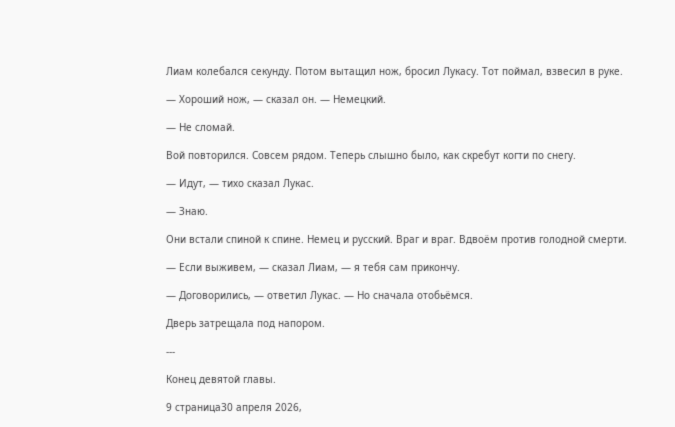Лиам колебался секунду. Потом вытащил нож, бросил Лукасу. Тот поймал, взвесил в руке.

— Хороший нож, — сказал он. — Немецкий.

— Не сломай.

Вой повторился. Совсем рядом. Теперь слышно было, как скребут когти по снегу.

— Идут, — тихо сказал Лукас.

— Знаю.

Они встали спиной к спине. Немец и русский. Враг и враг. Вдвоём против голодной смерти.

— Если выживем, — сказал Лиам, — я тебя сам прикончу.

— Договорились, — ответил Лукас. — Но сначала отобьёмся.

Дверь затрещала под напором.

---

Конец девятой главы.

9 страница30 апреля 2026,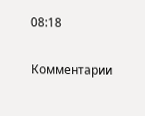08:18

Комментарии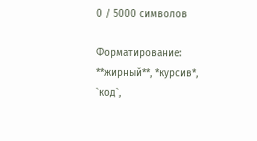0 / 5000 символов

Форматирование: **жирный**, *курсив*, `код`,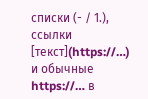списки (- / 1.), ссылки [текст](https://…) и обычные https://… в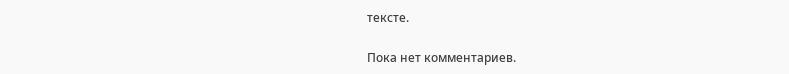тексте.

Пока нет комментариев.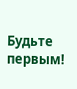Будьте первым!